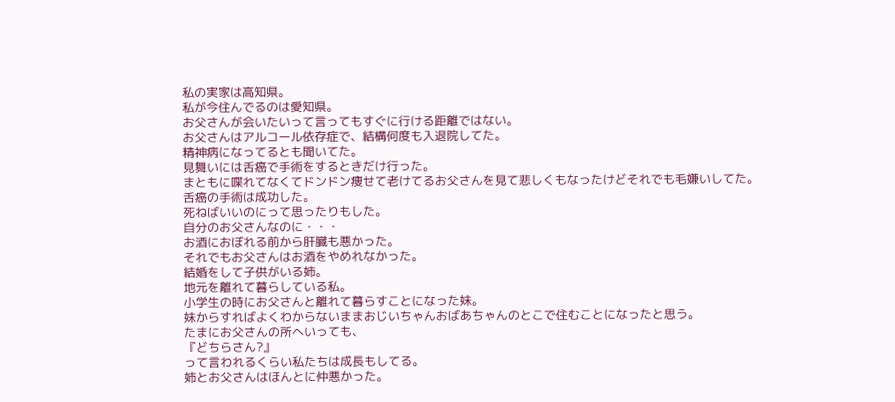私の実家は高知県。
私が今住んでるのは愛知県。
お父さんが会いたいって言ってもすぐに行ける距離ではない。
お父さんはアルコール依存症で、結構何度も入退院してた。
精神病になってるとも聞いてた。
見舞いには舌癌で手術をするときだけ行った。
まともに喋れてなくてドンドン痩せて老けてるお父さんを見て悲しくもなったけどそれでも毛嫌いしてた。
舌癌の手術は成功した。
死ねばいいのにって思ったりもした。
自分のお父さんなのに・・・
お酒におぼれる前から肝臓も悪かった。
それでもお父さんはお酒をやめれなかった。
結婚をして子供がいる姉。
地元を離れて暮らしている私。
小学生の時にお父さんと離れて暮らすことになった妹。
妹からすればよくわからないままおじいちゃんおばあちゃんのとこで住むことになったと思う。
たまにお父さんの所へいっても、
『どちらさん?』
って言われるくらい私たちは成長もしてる。
姉とお父さんはほんとに仲悪かった。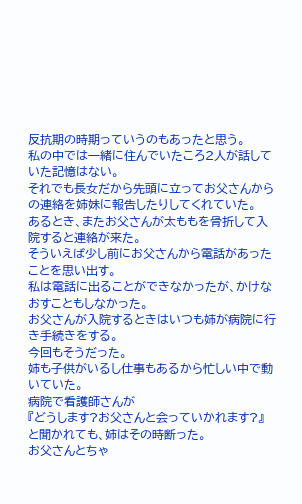反抗期の時期っていうのもあったと思う。
私の中では一緒に住んでいたころ2人が話していた記憶はない。
それでも長女だから先頭に立ってお父さんからの連絡を姉妹に報告したりしてくれていた。
あるとき、またお父さんが太ももを骨折して入院すると連絡が来た。
そういえば少し前にお父さんから電話があったことを思い出す。
私は電話に出ることができなかったが、かけなおすこともしなかった。
お父さんが入院するときはいつも姉が病院に行き手続きをする。
今回もそうだった。
姉も子供がいるし仕事もあるから忙しい中で動いていた。
病院で看護師さんが
『どうします?お父さんと会っていかれます?』
と聞かれても、姉はその時断った。
お父さんとちゃ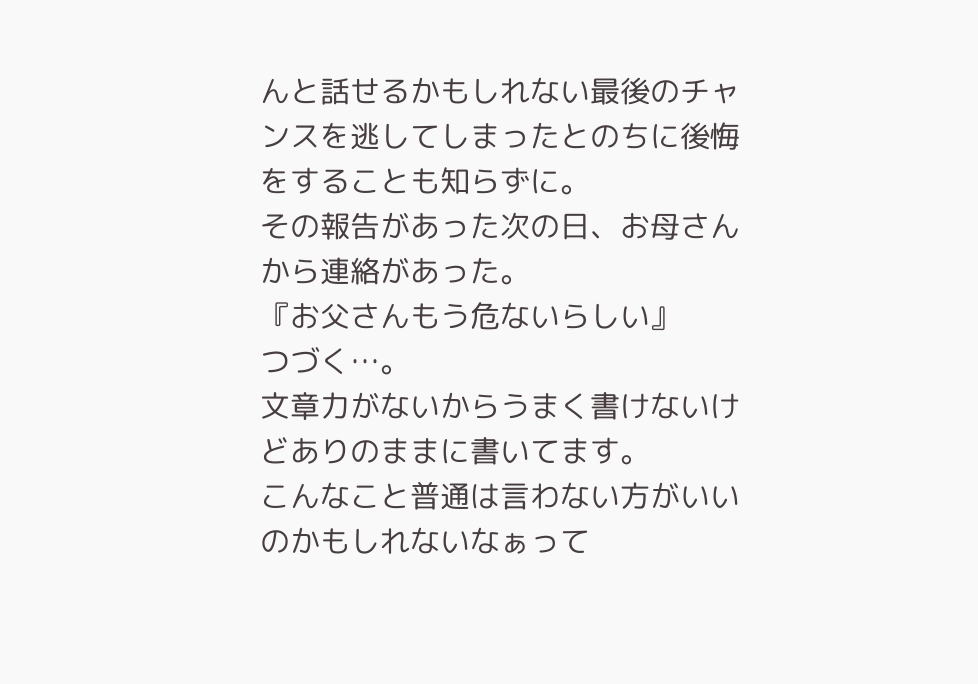んと話せるかもしれない最後のチャンスを逃してしまったとのちに後悔をすることも知らずに。
その報告があった次の日、お母さんから連絡があった。
『お父さんもう危ないらしい』
つづく…。
文章力がないからうまく書けないけどありのままに書いてます。
こんなこと普通は言わない方がいいのかもしれないなぁって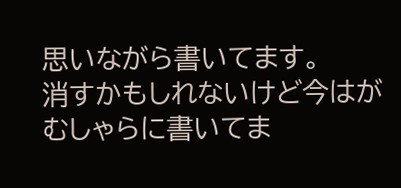思いながら書いてます。
消すかもしれないけど今はがむしゃらに書いてま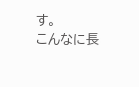す。
こんなに長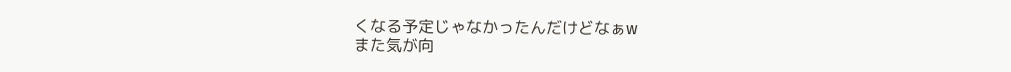くなる予定じゃなかったんだけどなぁw
また気が向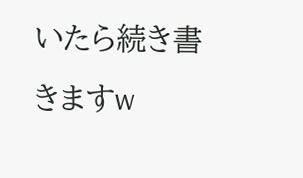いたら続き書きますw